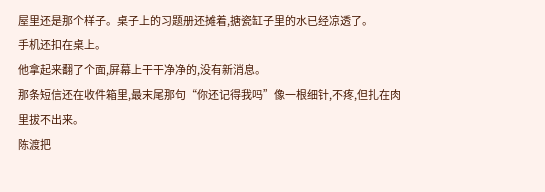屋里还是那个样子。桌子上的习题册还摊着,搪瓷缸子里的水已经凉透了。
手机还扣在桌上。
他拿起来翻了个面,屏幕上干干净净的,没有新消息。
那条短信还在收件箱里,最末尾那句“你还记得我吗”像一根细针,不疼,但扎在肉里拔不出来。
陈渡把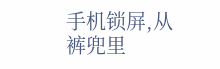手机锁屏,从裤兜里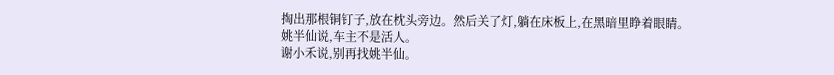掏出那根铜钉子,放在枕头旁边。然后关了灯,躺在床板上,在黑暗里睁着眼睛。
姚半仙说,车主不是活人。
谢小禾说,别再找姚半仙。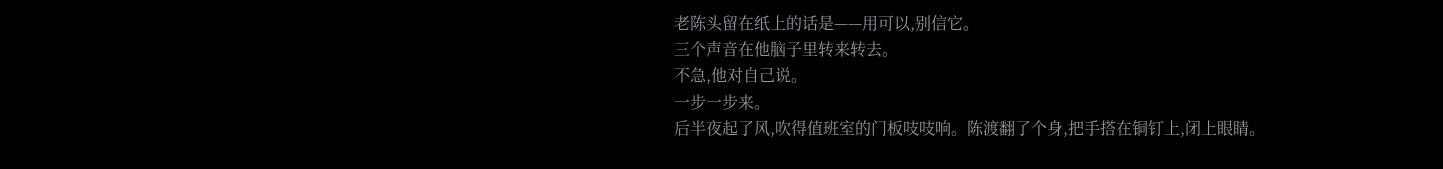老陈头留在纸上的话是——用可以,别信它。
三个声音在他脑子里转来转去。
不急,他对自己说。
一步一步来。
后半夜起了风,吹得值班室的门板吱吱响。陈渡翻了个身,把手搭在铜钉上,闭上眼睛。